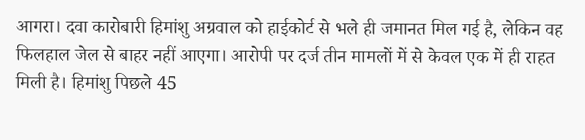आगरा। दवा कारोबारी हिमांशु अग्रवाल को हाईकोर्ट से भले ही जमानत मिल गई है, लेकिन वह फिलहाल जेल से बाहर नहीं आएगा। आरोपी पर दर्ज तीन मामलों में से केवल एक में ही राहत मिली है। हिमांशु पिछले 45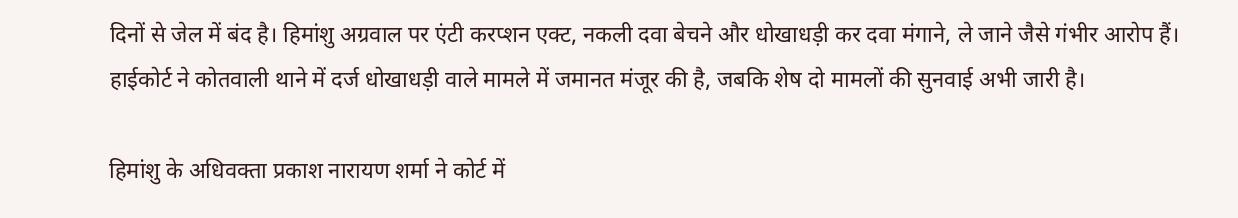दिनों से जेल में बंद है। हिमांशु अग्रवाल पर एंटी करप्शन एक्ट, नकली दवा बेचने और धोखाधड़ी कर दवा मंगाने, ले जाने जैसे गंभीर आरोप हैं। हाईकोर्ट ने कोतवाली थाने में दर्ज धोखाधड़ी वाले मामले में जमानत मंजूर की है, जबकि शेष दो मामलों की सुनवाई अभी जारी है।

हिमांशु के अधिवक्ता प्रकाश नारायण शर्मा ने कोर्ट में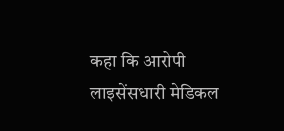कहा कि आरोपी लाइसेंसधारी मेडिकल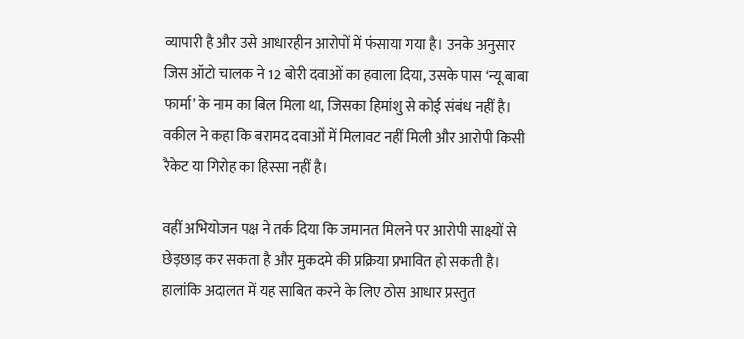व्यापारी है और उसे आधारहीन आरोपों में फंसाया गया है। उनके अनुसार जिस ऑटो चालक ने 12 बोरी दवाओं का हवाला दिया, उसके पास ‘न्यू बाबा फार्मा’ के नाम का बिल मिला था, जिसका हिमांशु से कोई संबंध नहीं है। वकील ने कहा कि बरामद दवाओं में मिलावट नहीं मिली और आरोपी किसी रैकेट या गिरोह का हिस्सा नहीं है।

वहीं अभियोजन पक्ष ने तर्क दिया कि जमानत मिलने पर आरोपी साक्ष्यों से छेड़छाड़ कर सकता है और मुकदमे की प्रक्रिया प्रभावित हो सकती है। हालांकि अदालत में यह साबित करने के लिए ठोस आधार प्रस्तुत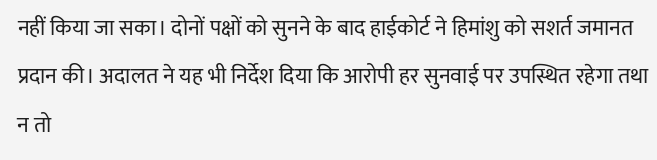नहीं किया जा सका। दोनों पक्षों को सुनने के बाद हाईकोर्ट ने हिमांशु को सशर्त जमानत प्रदान की। अदालत ने यह भी निर्देश दिया कि आरोपी हर सुनवाई पर उपस्थित रहेगा तथा न तो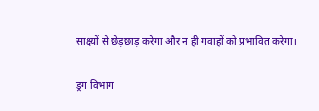साक्ष्यों से छेड़छाड़ करेगा और न ही गवाहों को प्रभावित करेगा।

ड्रग विभाग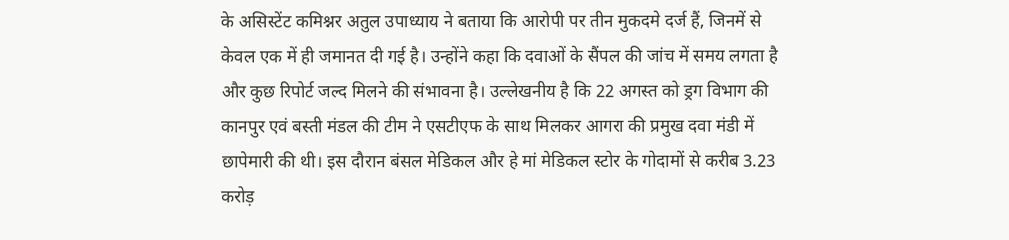के असिस्टेंट कमिश्नर अतुल उपाध्याय ने बताया कि आरोपी पर तीन मुकदमे दर्ज हैं, जिनमें से केवल एक में ही जमानत दी गई है। उन्होंने कहा कि दवाओं के सैंपल की जांच में समय लगता है और कुछ रिपोर्ट जल्द मिलने की संभावना है। उल्लेखनीय है कि 22 अगस्त को ड्रग विभाग की कानपुर एवं बस्ती मंडल की टीम ने एसटीएफ के साथ मिलकर आगरा की प्रमुख दवा मंडी में छापेमारी की थी। इस दौरान बंसल मेडिकल और हे मां मेडिकल स्टोर के गोदामों से करीब 3.23 करोड़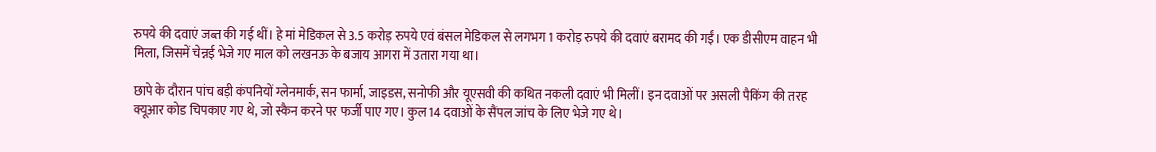रुपये की दवाएं जब्त की गई थीं। हे मां मेडिकल से 3.5 करोड़ रुपये एवं बंसल मेडिकल से लगभग 1 करोड़ रुपये की दवाएं बरामद की गईं। एक डीसीएम वाहन भी मिला, जिसमें चेन्नई भेजे गए माल को लखनऊ के बजाय आगरा में उतारा गया था।

छापे के दौरान पांच बड़ी कंपनियों ग्लेनमार्क, सन फार्मा, जाइडस, सनोफी और यूएसवी की कथित नकली दवाएं भी मिलीं। इन दवाओं पर असली पैकिंग की तरह क्यूआर कोड चिपकाए गए थे, जो स्कैन करने पर फर्जी पाए गए। कुल 14 दवाओं के सैंपल जांच के लिए भेजे गए थे।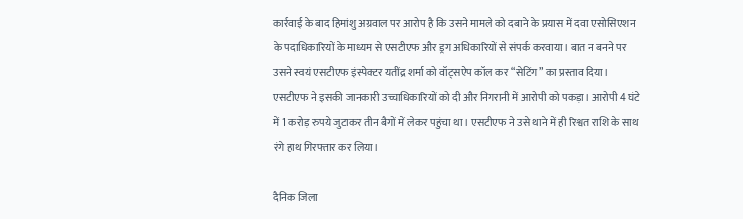कार्रवाई के बाद हिमांशु अग्रवाल पर आरोप है कि उसने मामले को दबाने के प्रयास में दवा एसोसिएशन के पदाधिकारियों के माध्यम से एसटीएफ और ड्रग अधिकारियों से संपर्क करवाया। बात न बनने पर उसने स्वयं एसटीएफ इंस्पेक्टर यतींद्र शर्मा को वॉट्सऐप कॉल कर “सेटिंग” का प्रस्ताव दिया। एसटीएफ ने इसकी जानकारी उच्चाधिकारियों को दी और निगरानी में आरोपी को पकड़ा। आरोपी 4 घंटे में 1 करोड़ रुपये जुटाकर तीन बैगों में लेकर पहुंचा था। एसटीएफ ने उसे थाने में ही रिश्वत राशि के साथ रंगे हाथ गिरफ्तार कर लिया।

दैनिक जिला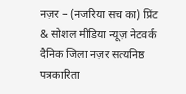नज़र – (नजरिया सच का) प्रिंट & सोशल मीडिया न्यूज़ नेटवर्क दैनिक जिला नज़र सत्यनिष्ठ पत्रकारिता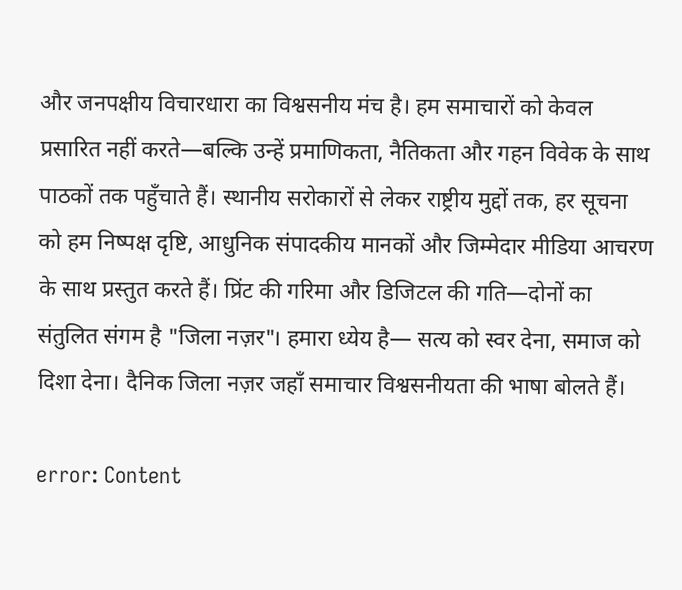और जनपक्षीय विचारधारा का विश्वसनीय मंच है। हम समाचारों को केवल प्रसारित नहीं करते—बल्कि उन्हें प्रमाणिकता, नैतिकता और गहन विवेक के साथ पाठकों तक पहुँचाते हैं। स्थानीय सरोकारों से लेकर राष्ट्रीय मुद्दों तक, हर सूचना को हम निष्पक्ष दृष्टि, आधुनिक संपादकीय मानकों और जिम्मेदार मीडिया आचरण के साथ प्रस्तुत करते हैं। प्रिंट की गरिमा और डिजिटल की गति—दोनों का संतुलित संगम है "जिला नज़र"। हमारा ध्येय है— सत्य को स्वर देना, समाज को दिशा देना। दैनिक जिला नज़र जहाँ समाचार विश्वसनीयता की भाषा बोलते हैं।

error: Content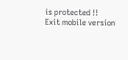is protected !!
Exit mobile version